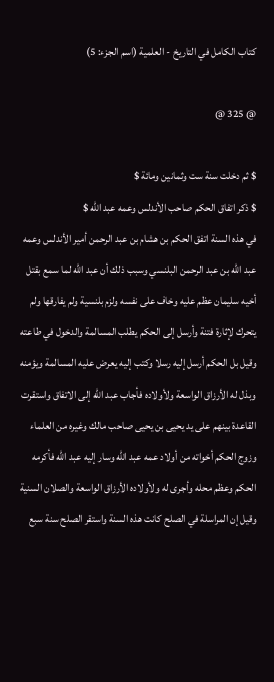كتاب الكامل في التاريخ - العلمية (اسم الجزء: 5)

@ 325 @

$ ثم دخلت سنة ست وثمانين ومائة $
$ ذكر اتفاق الحكم صاحب الأندلس وعمه عبد الله $
في هذه السنة اتفق الحكم بن هشام بن عبد الرحمن أمير الأندلس وعمه عبد الله بن عبد الرحمن البلنسي وسبب ذلك أن عبد الله لما سمع بقتل أخيه سليمان عظم عليه وخاف على نفسه ولزم بلنسية ولم يفارقها ولم يتحرك لإثارة فتنة وأرسل إلى الحكم يطلب المسالمة والدخول في طاعته وقيل بل الحكم أرسل إليه رسلا وكتب إليه يعرض عليه المسالمة ويؤمنه وبذل له الأرزاق الواسعة ولأولاده فأجاب عبد الله إلى الاتفاق واستقرت القاعدة بينهم على يد يحيى بن يحيى صاحب مالك وغيره من العلماء وزوج الحكم أخواته من أولاد عمه عبد الله وسار إليه عبد الله فأكرمه الحكم وعظم محله وأجرى له ولأولاده الأرزاق الواسعة والصلان السنية
وقيل إن المراسلة في الصلح كانت هذه السنة واستقر الصلح سنة سبع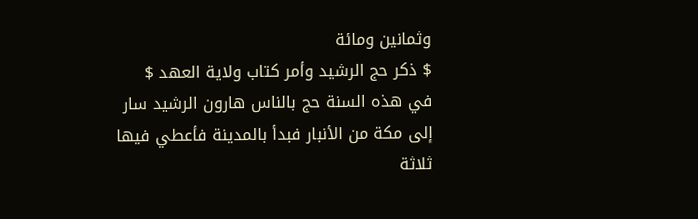وثمانين ومائة
$ ذكر حج الرشيد وأمر كتاب ولاية العهد $
في هذه السنة حج بالناس هارون الرشيد سار إلى مكة من الأنبار فبدأ بالمدينة فأعطي فيها ثلاثة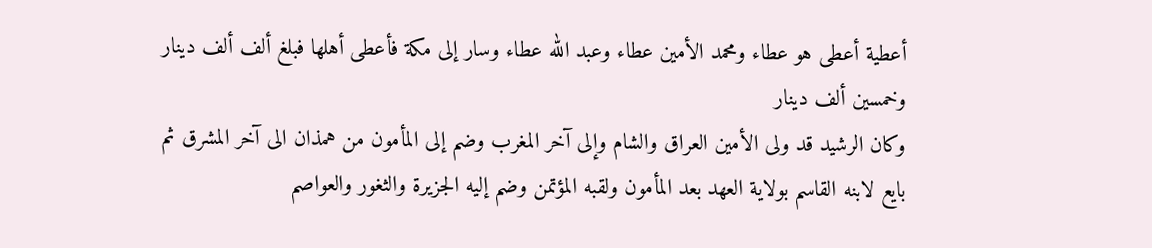أعطية أعطى هو عطاء ومحمد الأمين عطاء وعبد الله عطاء وسار إلى مكة فأعطى أهلها فبلغ ألف ألف دينار وخمسين ألف دينار
وكان الرشيد قد ولى الأمين العراق والشام وإلى آخر المغرب وضم إلى المأمون من همذان الى آخر المشرق ثم بايع لابنه القاسم بولاية العهد بعد المأمون ولقبه المؤتمن وضم إليه الجزيرة والثغور والعواصم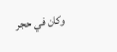وكان في حجر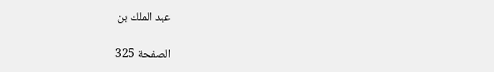عبد الملك بن

الصفحة 325